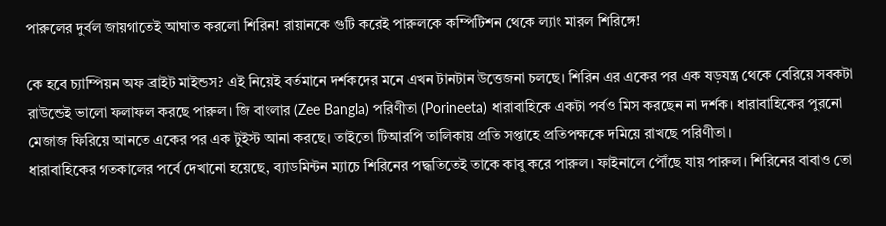পারুলের দুর্বল জায়গাতেই আঘাত করলো শিরিন! রায়ানকে গুটি করেই পারুলকে কম্পিটিশন থেকে ল্যাং মারল শিরিঙ্গে!

কে হবে চ্যাম্পিয়ন অফ ব্রাইট মাইন্ডস? এই নিয়েই বর্তমানে দর্শকদের মনে এখন টানটান উত্তেজনা চলছে। শিরিন এর একের পর এক ষড়যন্ত্র থেকে বেরিয়ে সবকটা রাউন্ডেই ভালো ফলাফল করছে পারুল। জি বাংলার (Zee Bangla) পরিণীতা (Porineeta) ধারাবাহিকে একটা পর্বও মিস করছেন না দর্শক। ধারাবাহিকের পুরনো মেজাজ ফিরিয়ে আনতে একের পর এক টুইস্ট আনা করছে। তাইতো টিআরপি তালিকায় প্রতি সপ্তাহে প্রতিপক্ষকে দমিয়ে রাখছে পরিণীতা।
ধারাবাহিকের গতকালের পর্বে দেখানো হয়েছে, ব্যাডমিন্টন ম্যাচে শিরিনের পদ্ধতিতেই তাকে কাবু করে পারুল। ফাইনালে পৌঁছে যায় পারুল। শিরিনের বাবাও তো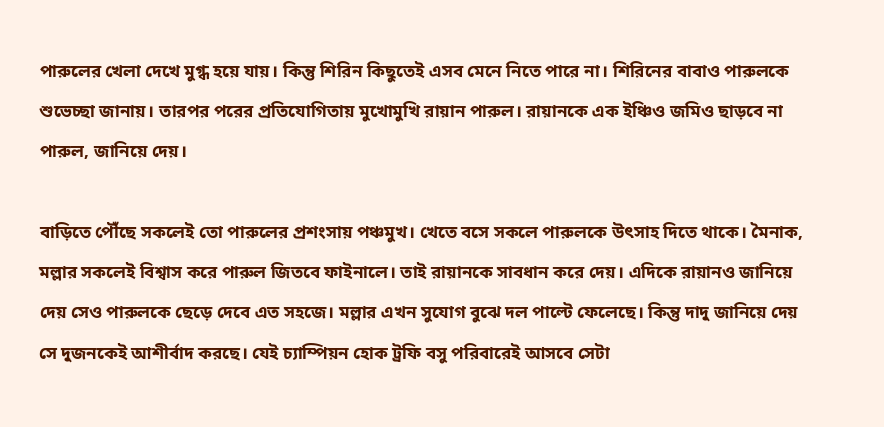পারুলের খেলা দেখে মুগ্ধ হয়ে যায়। কিন্তু শিরিন কিছুতেই এসব মেনে নিতে পারে না। শিরিনের বাবাও পারুলকে শুভেচ্ছা জানায়। তারপর পরের প্রতিযোগিতায় মুখোমুখি রায়ান পারুল। রায়ানকে এক ইঞ্চিও জমিও ছাড়বে না পারুল, জানিয়ে দেয়।

বাড়িতে পৌঁছে সকলেই তো পারুলের প্রশংসায় পঞ্চমুখ। খেতে বসে সকলে পারুলকে উৎসাহ দিতে থাকে। মৈনাক, মল্লার সকলেই বিশ্বাস করে পারুল জিতবে ফাইনালে। তাই রায়ানকে সাবধান করে দেয়। এদিকে রায়ানও জানিয়ে দেয় সেও পারুলকে ছেড়ে দেবে এত সহজে। মল্লার এখন সুযোগ বুঝে দল পাল্টে ফেলেছে। কিন্তু দাদু জানিয়ে দেয় সে দুজনকেই আশীর্বাদ করছে। যেই চ্যাম্পিয়ন হোক ট্রফি বসু পরিবারেই আসবে সেটা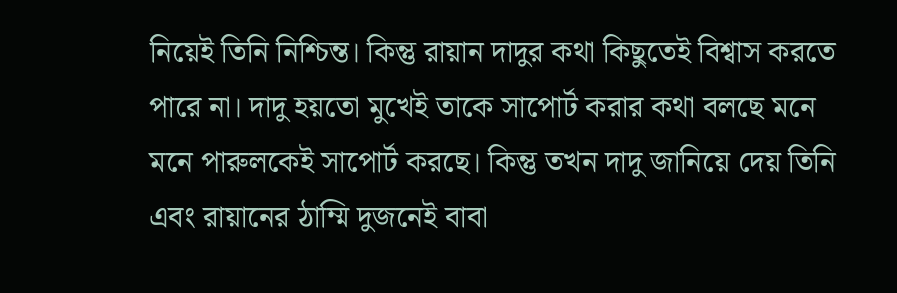নিয়েই তিনি নিশ্চিন্ত। কিন্তু রায়ান দাদুর কথা কিছুতেই বিশ্বাস করতে পারে না। দাদু হয়তো মুখেই তাকে সাপোর্ট করার কথা বলছে মনে মনে পারুলকেই সাপোর্ট করছে। কিন্তু তখন দাদু জানিয়ে দেয় তিনি এবং রায়ানের ঠাম্মি দুজনেই বাবা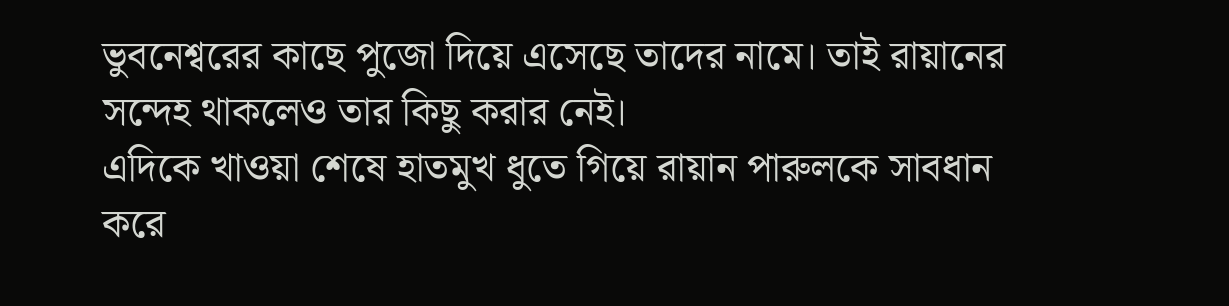ভুবনেশ্বরের কাছে পুজো দিয়ে এসেছে তাদের নামে। তাই রায়ানের সন্দেহ থাকলেও তার কিছু করার নেই।
এদিকে খাওয়া শেষে হাতমুখ ধুতে গিয়ে রায়ান পারুলকে সাবধান করে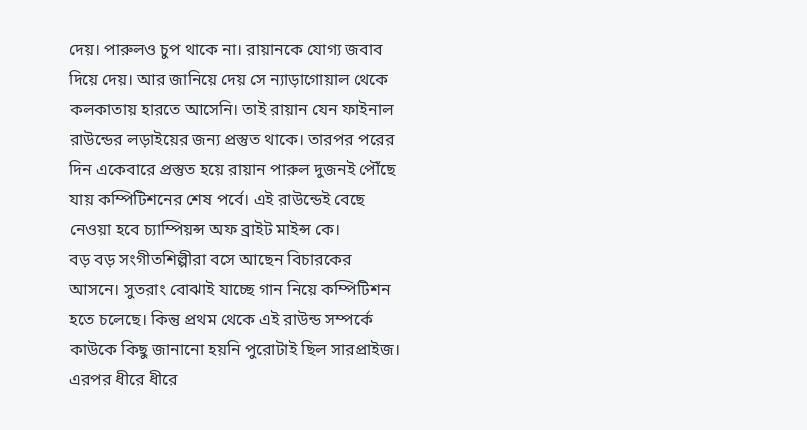দেয়। পারুলও চুপ থাকে না। রায়ানকে যোগ্য জবাব দিয়ে দেয়। আর জানিয়ে দেয় সে ন্যাড়াগোয়াল থেকে কলকাতায় হারতে আসেনি। তাই রায়ান যেন ফাইনাল রাউন্ডের লড়াইয়ের জন্য প্রস্তুত থাকে। তারপর পরের দিন একেবারে প্রস্তুত হয়ে রায়ান পারুল দুজনই পৌঁছে যায় কম্পিটিশনের শেষ পর্বে। এই রাউন্ডেই বেছে নেওয়া হবে চ্যাম্পিয়ন্স অফ ব্রাইট মাইন্স কে।
বড় বড় সংগীতশিল্পীরা বসে আছেন বিচারকের আসনে। সুতরাং বোঝাই যাচ্ছে গান নিয়ে কম্পিটিশন হতে চলেছে। কিন্তু প্রথম থেকে এই রাউন্ড সম্পর্কে কাউকে কিছু জানানো হয়নি পুরোটাই ছিল সারপ্রাইজ। এরপর ধীরে ধীরে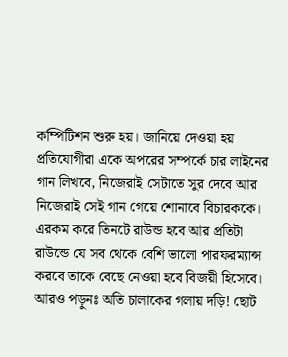কম্পিটিশন শুরু হয়। জানিয়ে দেওয়া হয় প্রতিযোগীরা একে অপরের সম্পর্কে চার লাইনের গান লিখবে, নিজেরাই সেটাতে সুর দেবে আর নিজেরাই সেই গান গেয়ে শোনাবে বিচারককে। এরকম করে তিনটে রাউন্ড হবে আর প্রতিটা রাউন্ডে যে সব থেকে বেশি ভালো পারফরম্যান্স করবে তাকে বেছে নেওয়া হবে বিজয়ী হিসেবে।
আরও পড়ুনঃ অতি চালাকের গলায় দড়ি! ছোট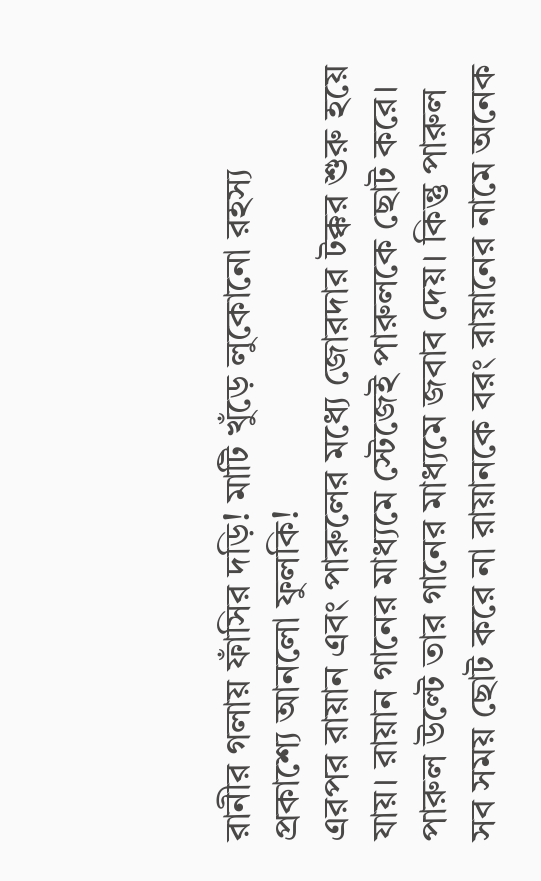রানীর গলায় ফাঁসির দড়ি! মাটি খুঁড়ে লুকোনো রহস্য প্রকাশ্যে আনলো ফুলকি!
এরপর রায়ান এবং পারুলের মধ্যে জোরদার টক্কর শুরু হয়ে যায়। রায়ান গানের মাধ্যমে স্টেজেই পারুলকে ছোট করে। পারুল উল্টে তার গানের মাধ্যমে জবাব দেয়। কিন্তু পারুল সব সময় ছোট করে না রায়ানকে বরং রায়ানের নামে অনেক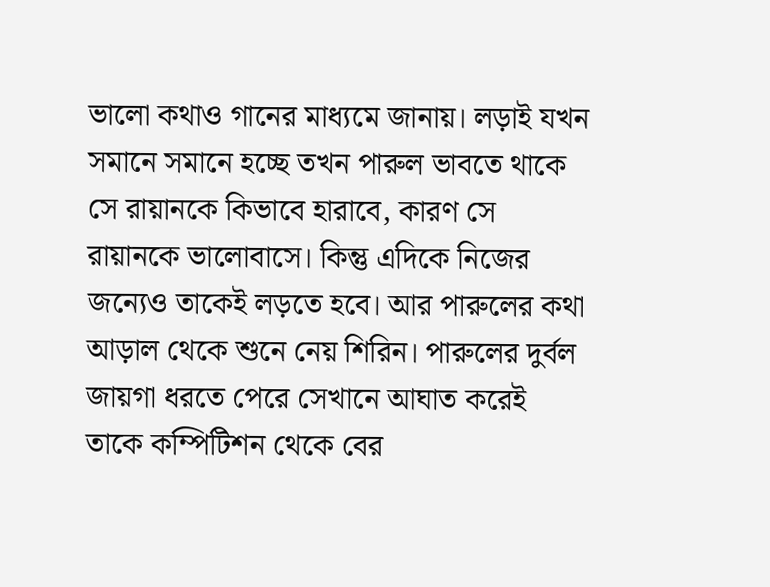ভালো কথাও গানের মাধ্যমে জানায়। লড়াই যখন সমানে সমানে হচ্ছে তখন পারুল ভাবতে থাকে সে রায়ানকে কিভাবে হারাবে, কারণ সে রায়ানকে ভালোবাসে। কিন্তু এদিকে নিজের জন্যেও তাকেই লড়তে হবে। আর পারুলের কথা আড়াল থেকে শুনে নেয় শিরিন। পারুলের দুর্বল জায়গা ধরতে পেরে সেখানে আঘাত করেই তাকে কম্পিটিশন থেকে বের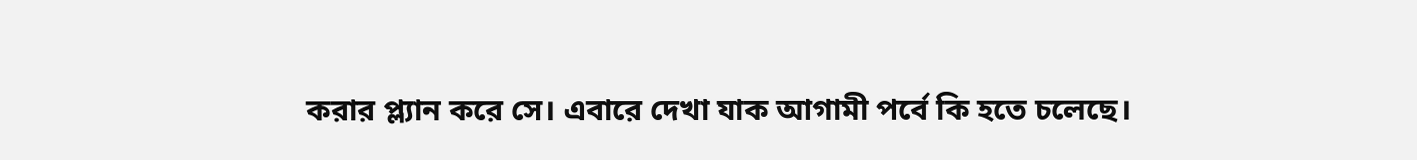করার প্ল্যান করে সে। এবারে দেখা যাক আগামী পর্বে কি হতে চলেছে।